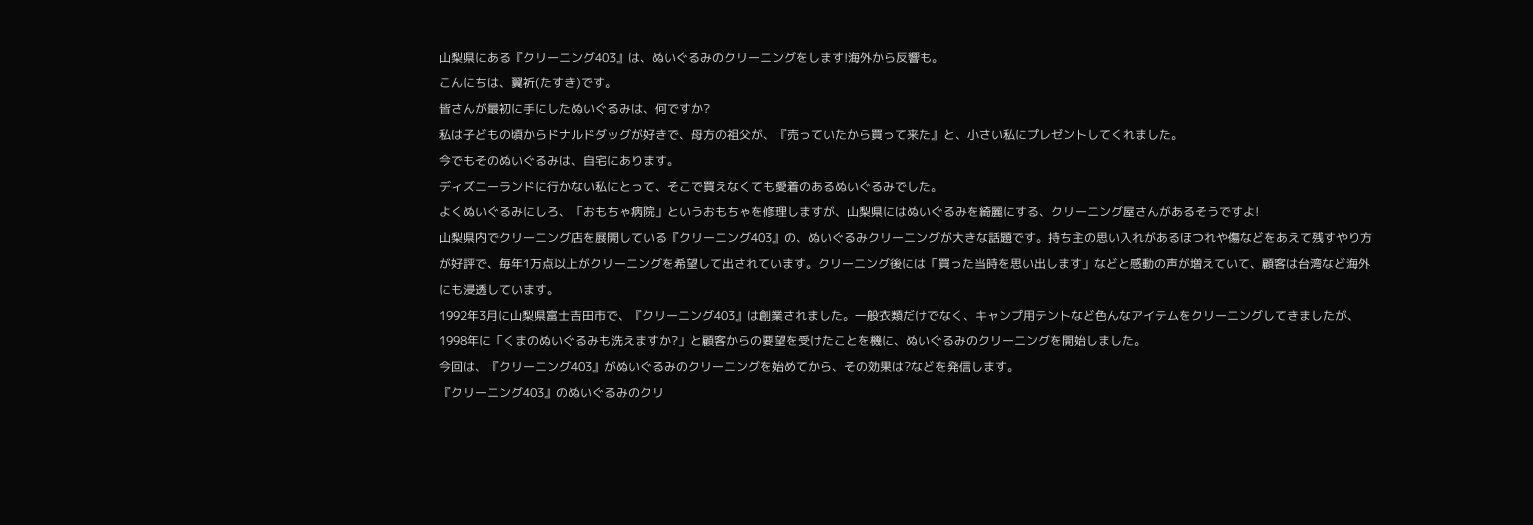山梨県にある『クリーニング403』は、ぬいぐるみのクリーニングをします!海外から反響も。
こんにちは、翼祈(たすき)です。
皆さんが最初に手にしたぬいぐるみは、何ですか?
私は子どもの頃からドナルドダッグが好きで、母方の祖父が、『売っていたから買って来た』と、小さい私にプレゼントしてくれました。
今でもそのぬいぐるみは、自宅にあります。
ディズニーランドに行かない私にとって、そこで買えなくても愛着のあるぬいぐるみでした。
よくぬいぐるみにしろ、「おもちゃ病院」というおもちゃを修理しますが、山梨県にはぬいぐるみを綺麗にする、クリーニング屋さんがあるそうですよ!
山梨県内でクリーニング店を展開している『クリーニング403』の、ぬいぐるみクリーニングが大きな話題です。持ち主の思い入れがあるほつれや傷などをあえて残すやり方が好評で、毎年1万点以上がクリーニングを希望して出されています。クリーニング後には「買った当時を思い出します」などと感動の声が増えていて、顧客は台湾など海外にも浸透しています。
1992年3月に山梨県富士吉田市で、『クリーニング403』は創業されました。一般衣類だけでなく、キャンプ用テントなど色んなアイテムをクリーニングしてきましたが、1998年に「くまのぬいぐるみも洗えますか?」と顧客からの要望を受けたことを機に、ぬいぐるみのクリーニングを開始しました。
今回は、『クリーニング403』がぬいぐるみのクリーニングを始めてから、その効果は?などを発信します。
『クリーニング403』のぬいぐるみのクリ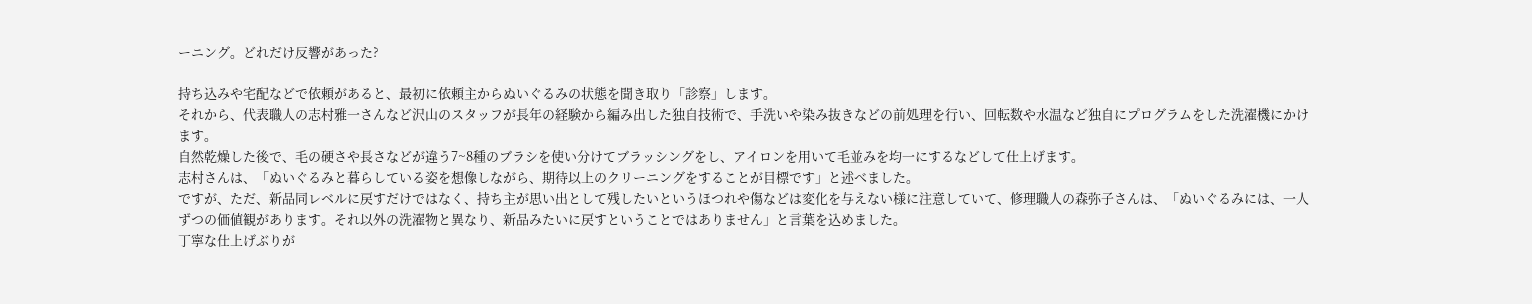ーニング。どれだけ反響があった?

持ち込みや宅配などで依頼があると、最初に依頼主からぬいぐるみの状態を聞き取り「診察」します。
それから、代表職人の志村雅一さんなど沢山のスタッフが長年の経験から編み出した独自技術で、手洗いや染み抜きなどの前処理を行い、回転数や水温など独自にプログラムをした洗濯機にかけます。
自然乾燥した後で、毛の硬さや長さなどが違う7~8種のブラシを使い分けてブラッシングをし、アイロンを用いて毛並みを均一にするなどして仕上げます。
志村さんは、「ぬいぐるみと暮らしている姿を想像しながら、期待以上のクリーニングをすることが目標です」と述べました。
ですが、ただ、新品同レベルに戻すだけではなく、持ち主が思い出として残したいというほつれや傷などは変化を与えない様に注意していて、修理職人の森弥子さんは、「ぬいぐるみには、一人ずつの価値観があります。それ以外の洗濯物と異なり、新品みたいに戻すということではありません」と言葉を込めました。
丁寧な仕上げぶりが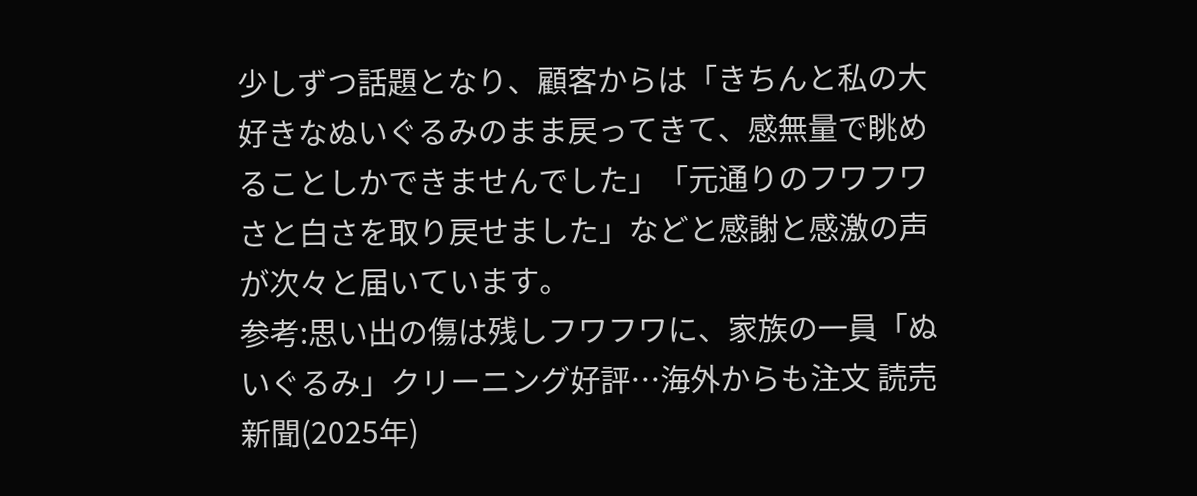少しずつ話題となり、顧客からは「きちんと私の大好きなぬいぐるみのまま戻ってきて、感無量で眺めることしかできませんでした」「元通りのフワフワさと白さを取り戻せました」などと感謝と感激の声が次々と届いています。
参考:思い出の傷は残しフワフワに、家族の一員「ぬいぐるみ」クリーニング好評…海外からも注文 読売新聞(2025年)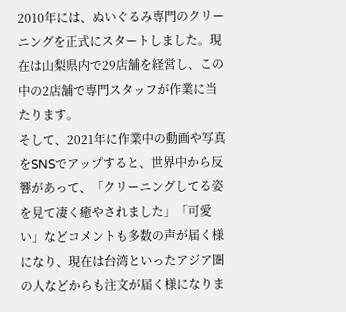2010年には、ぬいぐるみ専門のクリーニングを正式にスタートしました。現在は山梨県内で29店舗を経営し、この中の2店舗で専門スタッフが作業に当たります。
そして、2021年に作業中の動画や写真をSNSでアップすると、世界中から反響があって、「クリーニングしてる姿を見て凄く癒やされました」「可愛い」などコメントも多数の声が届く様になり、現在は台湾といったアジア圏の人などからも注文が届く様になりま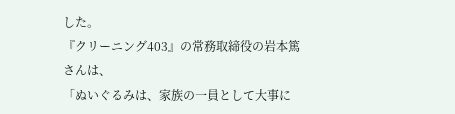した。
『クリーニング403』の常務取締役の岩本篤さんは、
「ぬいぐるみは、家族の一員として大事に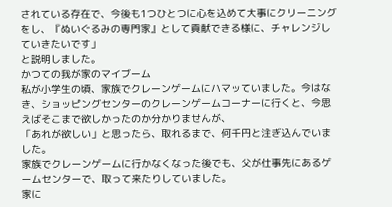されている存在で、今後も1つひとつに心を込めて大事にクリーニングをし、『ぬいぐるみの専門家』として貢献できる様に、チャレンジしていきたいです」
と説明しました。
かつての我が家のマイブーム
私が小学生の頃、家族でクレーンゲームにハマッていました。今はなき、ショッピングセンターのクレーンゲームコーナーに行くと、今思えばそこまで欲しかったのか分かりませんが、
「あれが欲しい」と思ったら、取れるまで、何千円と注ぎ込んでいました。
家族でクレーンゲームに行かなくなった後でも、父が仕事先にあるゲームセンターで、取って来たりしていました。
家に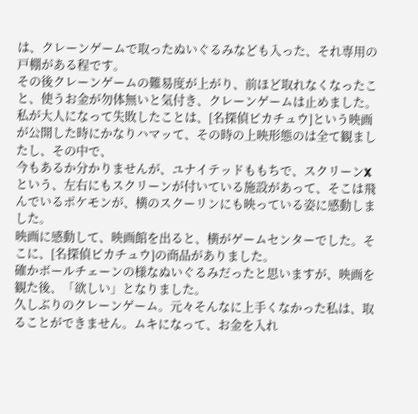は、クレーンゲームで取ったぬいぐるみなども入った、それ専用の戸棚がある程です。
その後クレーンゲームの難易度が上がり、前ほど取れなくなったこと、使うお金が勿体無いと気付き、クレーンゲームは止めました。
私が大人になって失敗したことは、[名探偵ピカチュウ]という映画が公開した時にかなりハマッて、その時の上映形態のは全て観ましたし、その中で、
今もあるか分かりませんが、ユナイテッドももちで、スクリーンXという、左右にもスクリーンが付いている施設があって、そこは飛んでいるポケモンが、横のスクーリンにも映っている姿に感動しました。
映画に感動して、映画館を出ると、横がゲームセンターでした。そこに、[名探偵ピカチュウ]の商品がありました。
確かボールチェーンの様なぬいぐるみだったと思いますが、映画を観た後、「欲しい」となりました。
久しぶりのクレーンゲーム。元々そんなに上手くなかった私は、取ることができません。ムキになって、お金を入れ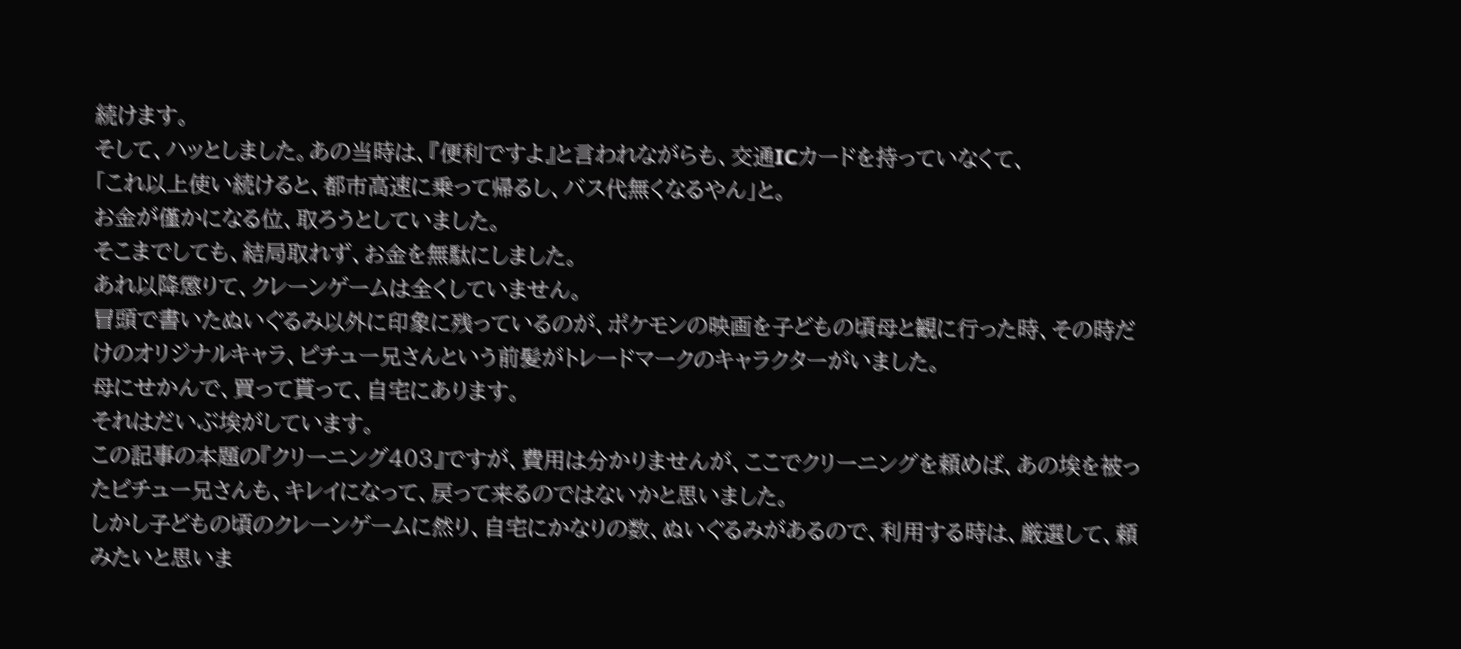続けます。
そして、ハッとしました。あの当時は、『便利ですよ』と言われながらも、交通ICカードを持っていなくて、
「これ以上使い続けると、都市高速に乗って帰るし、バス代無くなるやん」と。
お金が僅かになる位、取ろうとしていました。
そこまでしても、結局取れず、お金を無駄にしました。
あれ以降懲りて、クレーンゲームは全くしていません。
冒頭で書いたぬいぐるみ以外に印象に残っているのが、ポケモンの映画を子どもの頃母と観に行った時、その時だけのオリジナルキャラ、ピチュー兄さんという前髪がトレードマークのキャラクターがいました。
母にせかんで、買って貰って、自宅にあります。
それはだいぶ埃がしています。
この記事の本題の『クリーニング403』ですが、費用は分かりませんが、ここでクリーニングを頼めば、あの埃を被ったピチュー兄さんも、キレイになって、戻って来るのではないかと思いました。
しかし子どもの頃のクレーンゲームに然り、自宅にかなりの数、ぬいぐるみがあるので、利用する時は、厳選して、頼みたいと思いま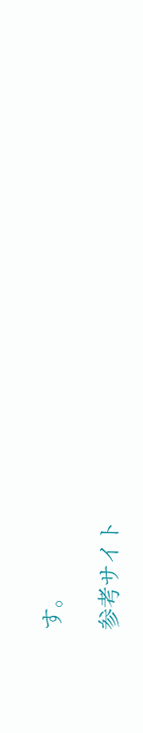す。

参考サイト